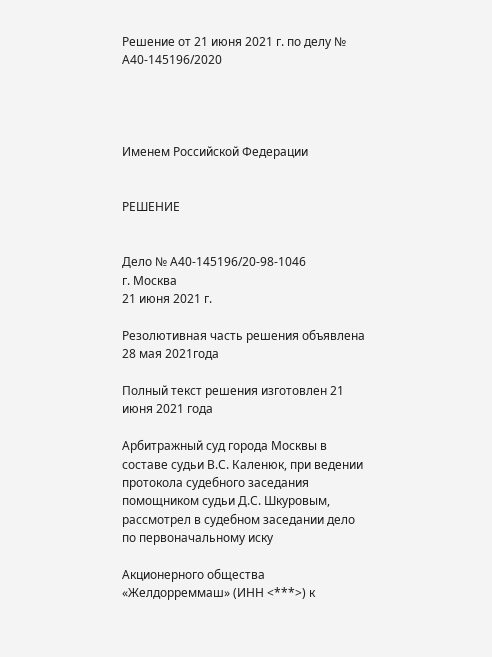Решение от 21 июня 2021 г. по делу № А40-145196/2020




Именем Российской Федерации


РЕШЕНИЕ


Дело № А40-145196/20-98-1046
г. Москва
21 июня 2021 г.

Резолютивная часть решения объявлена 28 мая 2021года

Полный текст решения изготовлен 21 июня 2021 года

Арбитражный суд города Москвы в составе судьи В.С. Каленюк, при ведении протокола судебного заседания помощником судьи Д.С. Шкуровым, рассмотрел в судебном заседании дело по первоначальному иску

Акционерного общества «Желдорреммаш» (ИНН <***>) к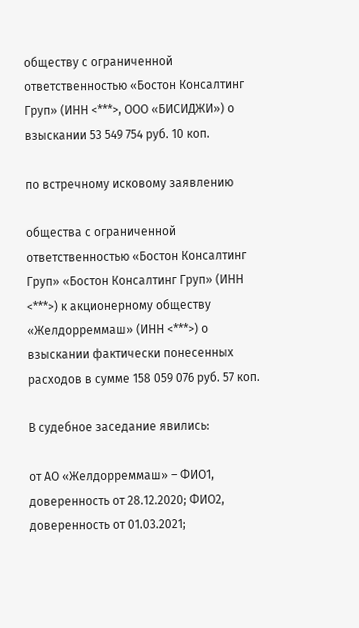обществу с ограниченной ответственностью «Бостон Консалтинг Груп» (ИНН <***>, ООО «БИСИДЖИ») о взыскании 53 549 754 руб. 10 коп.

по встречному исковому заявлению

общества с ограниченной ответственностью «Бостон Консалтинг Груп» «Бостон Консалтинг Груп» (ИНН <***>) к акционерному обществу «Желдорреммаш» (ИНН <***>) о взыскании фактически понесенных расходов в сумме 158 059 076 руб. 57 коп.

В судебное заседание явились:

от АО «Желдорреммаш» – ФИО1, доверенность от 28.12.2020; ФИО2, доверенность от 01.03.2021;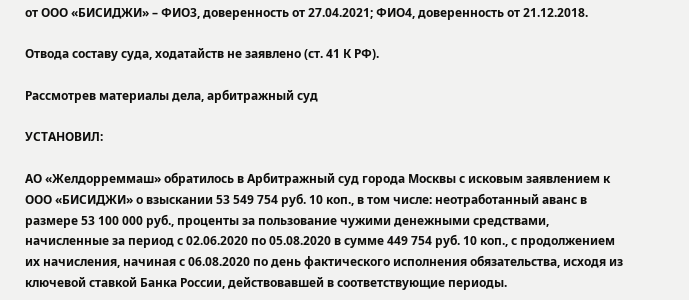от ООО «БИСИДЖИ» – ФИО3, доверенность от 27.04.2021; ФИО4, доверенность от 21.12.2018.

Отвода составу суда, ходатайств не заявлено (ст. 41 К РФ).

Рассмотрев материалы дела, арбитражный суд

УСТАНОВИЛ:

АО «Желдорреммаш» обратилось в Арбитражный суд города Москвы с исковым заявлением к ООО «БИСИДЖИ» о взыскании 53 549 754 руб. 10 коп., в том числе: неотработанный аванс в размере 53 100 000 руб., проценты за пользование чужими денежными средствами, начисленные за период с 02.06.2020 по 05.08.2020 в сумме 449 754 руб. 10 коп., с продолжением их начисления, начиная с 06.08.2020 по день фактического исполнения обязательства, исходя из ключевой ставкой Банка России, действовавшей в соответствующие периоды.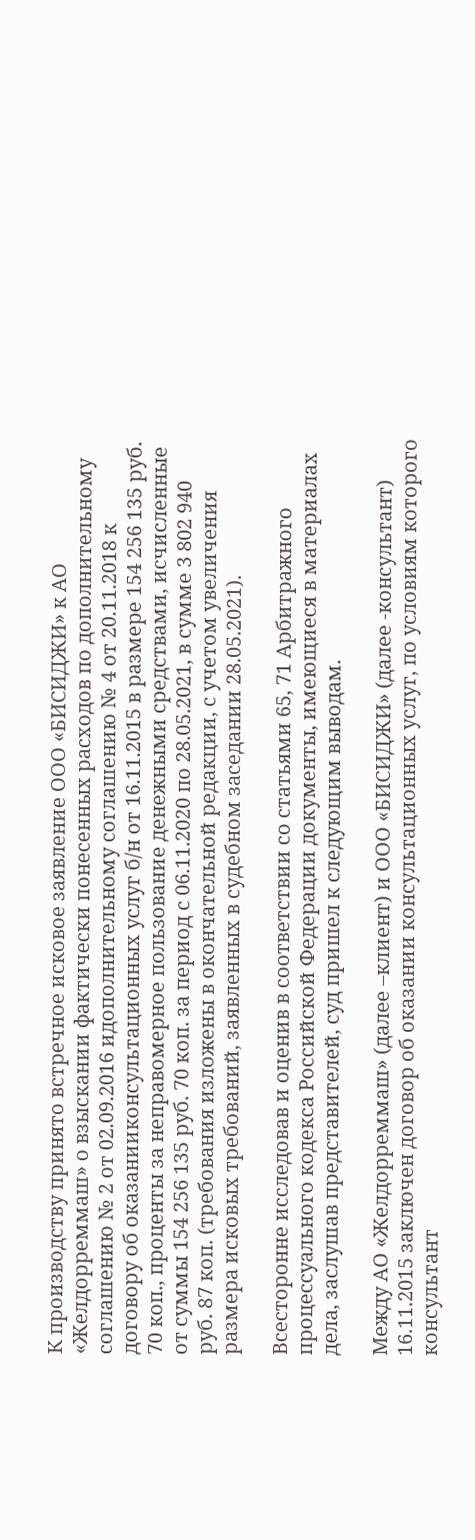К производству принято встречное исковое заявление ООО «БИСИДЖИ» к АО «Желдорреммаш» о взыскании фактически понесенных расходов по дополнительному соглашению № 2 от 02.09.2016 идополнительному соглашению № 4 от 20.11.2018 к договору об оказанииконсультационных услуг б/н от 16.11.2015 в размере 154 256 135 руб. 70 коп., проценты за неправомерное пользование денежными средствами, исчисленные от суммы 154 256 135 руб. 70 коп. за период с 06.11.2020 по 28.05.2021, в сумме 3 802 940 руб. 87 коп. (требования изложены в окончательной редакции, с учетом увеличения размера исковых требований, заявленных в судебном заседании 28.05.2021).

Всесторонне исследовав и оценив в соответствии со статьями 65, 71 Арбитражного процессуального кодекса Российской Федерации документы, имеющиеся в материалах дела, заслушав представителей, суд пришел к следующим выводам.

Между АО «Желдорреммаш» (далее –клиент) и ООО «БИСИДЖИ» (далее -консультант) 16.11.2015 заключен договор об оказании консультационных услуг, по условиям которого консультант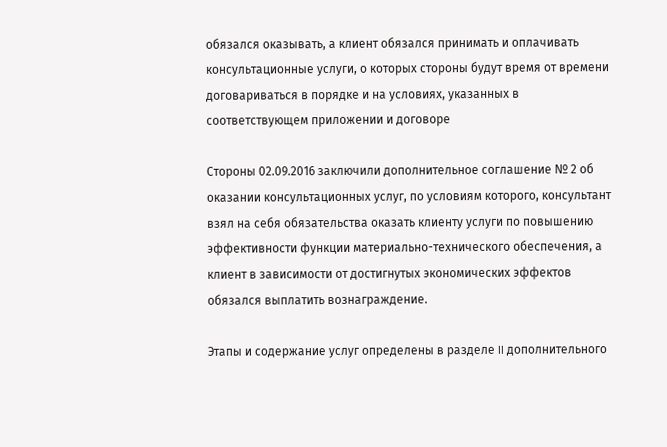обязался оказывать, а клиент обязался принимать и оплачивать консультационные услуги, о которых стороны будут время от времени договариваться в порядке и на условиях, указанных в соответствующем приложении и договоре

Стороны 02.09.2016 заключили дополнительное соглашение № 2 об оказании консультационных услуг, по условиям которого, консультант взял на себя обязательства оказать клиенту услуги по повышению эффективности функции материально-технического обеспечения, а клиент в зависимости от достигнутых экономических эффектов обязался выплатить вознаграждение.

Этапы и содержание услуг определены в разделе II дополнительного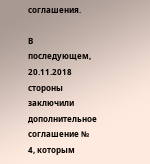соглашения.

В последующем, 20.11.2018 стороны заключили дополнительное соглашение № 4, которым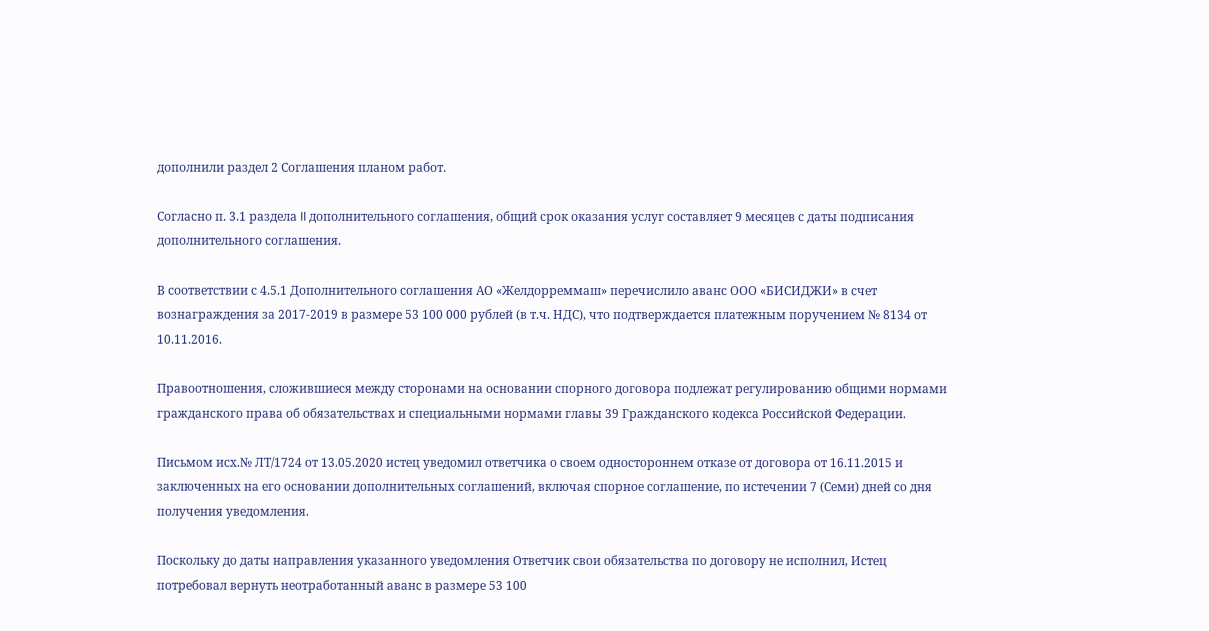дополнили раздел 2 Соглашения планом работ.

Согласно п. 3.1 раздела II дополнительного соглашения, общий срок оказания услуг составляет 9 месяцев с даты подписания дополнительного соглашения.

В соответствии с 4.5.1 Дополнительного соглашения АО «Желдорреммаш» перечислило аванс ООО «БИСИДЖИ» в счет вознаграждения за 2017-2019 в размере 53 100 000 рублей (в т.ч. НДС), что подтверждается платежным поручением № 8134 от 10.11.2016.

Правоотношения, сложившиеся между сторонами на основании спорного договора подлежат регулированию общими нормами гражданского права об обязательствах и специальными нормами главы 39 Гражданского кодекса Российской Федерации.

Письмом исх.№ ЛТ/1724 от 13.05.2020 истец уведомил ответчика о своем одностороннем отказе от договора от 16.11.2015 и заключенных на его основании дополнительных соглашений, включая спорное соглашение, по истечении 7 (Семи) дней со дня получения уведомления.

Поскольку до даты направления указанного уведомления Ответчик свои обязательства по договору не исполнил, Истец потребовал вернуть неотработанный аванс в размере 53 100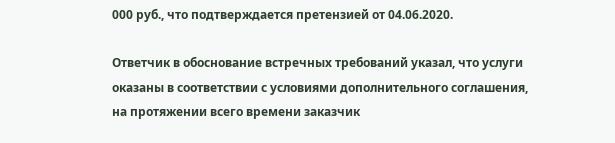000 руб., что подтверждается претензией от 04.06.2020.

Ответчик в обоснование встречных требований указал, что услуги оказаны в соответствии с условиями дополнительного соглашения, на протяжении всего времени заказчик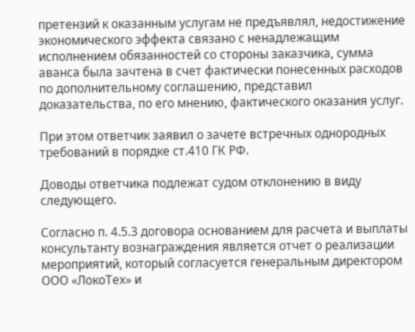претензий к оказанным услугам не предъявлял, недостижение экономического эффекта связано с ненадлежащим исполнением обязанностей со стороны заказчика, сумма аванса была зачтена в счет фактически понесенных расходов по дополнительному соглашению, представил доказательства, по его мнению, фактического оказания услуг.

При этом ответчик заявил о зачете встречных однородных требований в порядке ст.410 ГК РФ.

Доводы ответчика подлежат судом отклонению в виду следующего.

Согласно п. 4.5.3 договора основанием для расчета и выплаты консультанту вознаграждения является отчет о реализации мероприятий, который согласуется генеральным директором ООО «ЛокоТех» и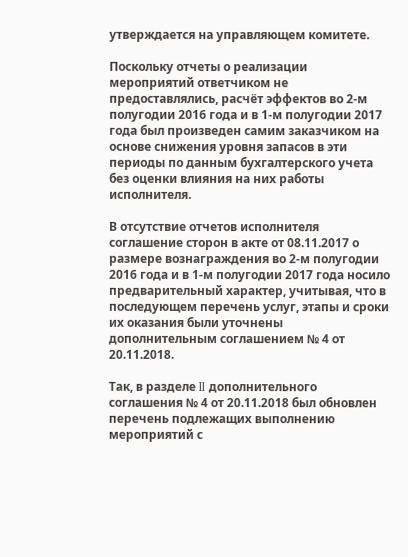утверждается на управляющем комитете.

Поскольку отчеты о реализации мероприятий ответчиком не предоставлялись, расчёт эффектов во 2-м полугодии 2016 года и в 1-м полугодии 2017 года был произведен самим заказчиком на основе снижения уровня запасов в эти периоды по данным бухгалтерского учета без оценки влияния на них работы исполнителя.

В отсутствие отчетов исполнителя соглашение сторон в акте от 08.11.2017 о размере вознаграждения во 2-м полугодии 2016 года и в 1-м полугодии 2017 года носило предварительный характер, учитывая, что в последующем перечень услуг, этапы и сроки их оказания были уточнены дополнительным соглашением № 4 от 20.11.2018.

Так, в разделе II дополнительного соглашения № 4 от 20.11.2018 был обновлен перечень подлежащих выполнению мероприятий с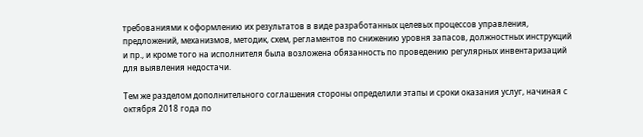требованиями к оформлению их результатов в виде разработанных целевых процессов управления, предложений, механизмов, методик, схем, регламентов по снижению уровня запасов, должностных инструкций и пр., и кроме того на исполнителя была возложена обязанность по проведению регулярных инвентаризаций для выявления недостачи.

Тем же разделом дополнительного соглашения стороны определили этапы и сроки оказания услуг, начиная с октября 2018 года по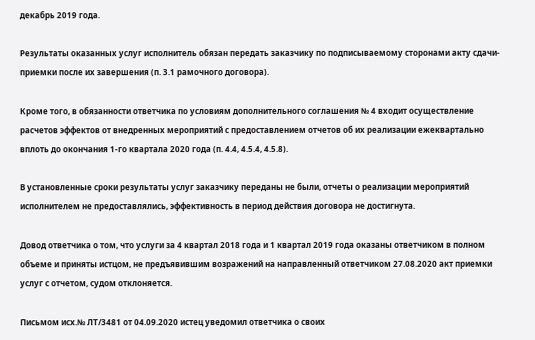декабрь 2019 года.

Результаты оказанных услуг исполнитель обязан передать заказчику по подписываемому сторонами акту сдачи-приемки после их завершения (п. 3.1 рамочного договора).

Кроме того, в обязанности ответчика по условиям дополнительного соглашения № 4 входит осуществление расчетов эффектов от внедренных мероприятий с предоставлением отчетов об их реализации ежеквартально вплоть до окончания 1-го квартала 2020 года (п. 4.4, 4.5.4, 4.5.8).

В установленные сроки результаты услуг заказчику переданы не были, отчеты о реализации мероприятий исполнителем не предоставлялись, эффективность в период действия договора не достигнута.

Довод ответчика о том, что услуги за 4 квартал 2018 года и 1 квартал 2019 года оказаны ответчиком в полном объеме и приняты истцом, не предъявившим возражений на направленный ответчиком 27.08.2020 акт приемки услуг с отчетом, судом отклоняется.

Письмом исх.№ ЛТ/3481 от 04.09.2020 истец уведомил ответчика о своих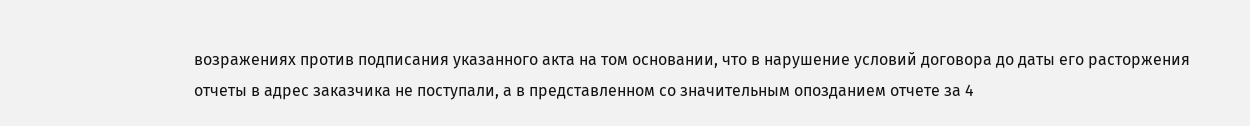возражениях против подписания указанного акта на том основании, что в нарушение условий договора до даты его расторжения отчеты в адрес заказчика не поступали, а в представленном со значительным опозданием отчете за 4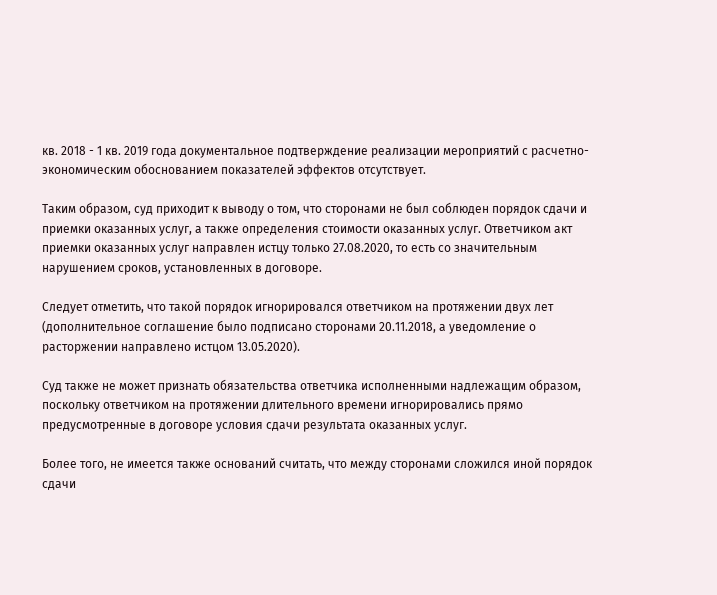кв. 2018 - 1 кв. 2019 года документальное подтверждение реализации мероприятий с расчетно-экономическим обоснованием показателей эффектов отсутствует.

Таким образом, суд приходит к выводу о том, что сторонами не был соблюден порядок сдачи и приемки оказанных услуг, а также определения стоимости оказанных услуг. Ответчиком акт приемки оказанных услуг направлен истцу только 27.08.2020, то есть со значительным нарушением сроков, установленных в договоре.

Следует отметить, что такой порядок игнорировался ответчиком на протяжении двух лет (дополнительное соглашение было подписано сторонами 20.11.2018, а уведомление о расторжении направлено истцом 13.05.2020).

Суд также не может признать обязательства ответчика исполненными надлежащим образом, поскольку ответчиком на протяжении длительного времени игнорировались прямо предусмотренные в договоре условия сдачи результата оказанных услуг.

Более того, не имеется также оснований считать, что между сторонами сложился иной порядок сдачи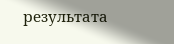результата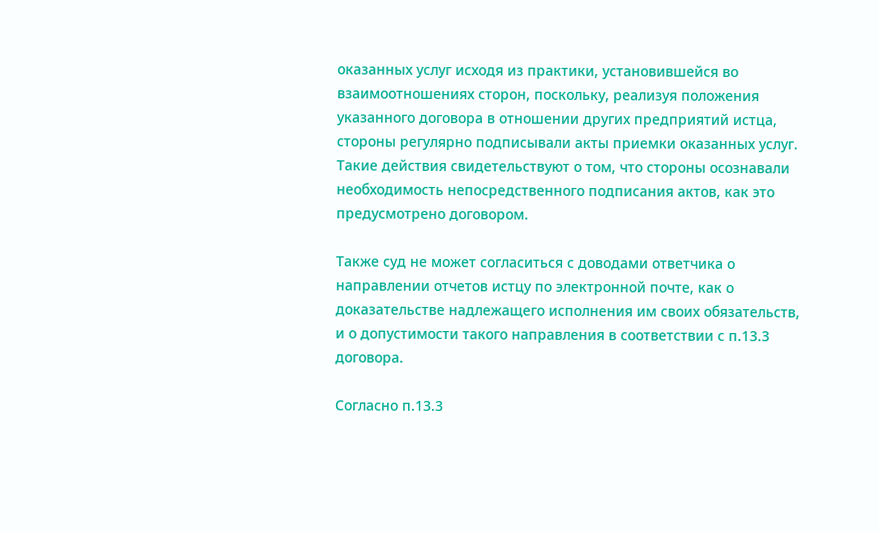оказанных услуг исходя из практики, установившейся во взаимоотношениях сторон, поскольку, реализуя положения указанного договора в отношении других предприятий истца, стороны регулярно подписывали акты приемки оказанных услуг. Такие действия свидетельствуют о том, что стороны осознавали необходимость непосредственного подписания актов, как это предусмотрено договором.

Также суд не может согласиться с доводами ответчика о направлении отчетов истцу по электронной почте, как о доказательстве надлежащего исполнения им своих обязательств, и о допустимости такого направления в соответствии с п.13.3 договора.

Согласно п.13.3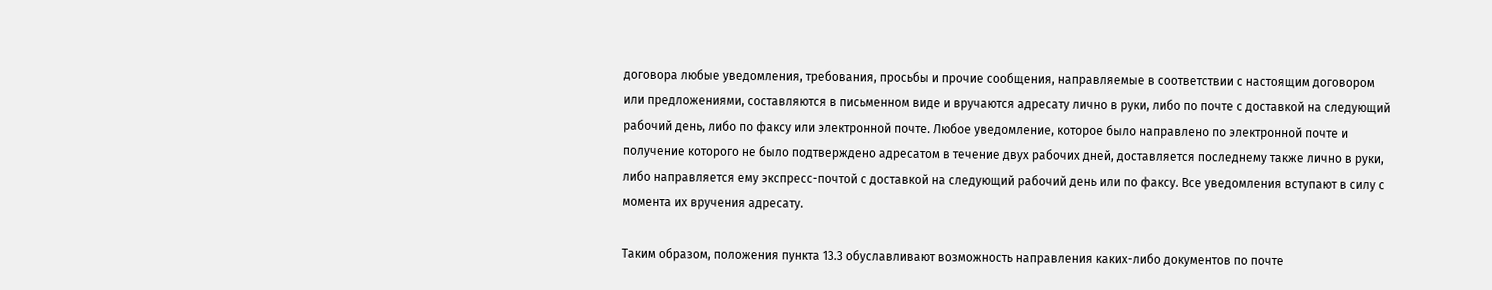договора любые уведомления, требования, просьбы и прочие сообщения, направляемые в соответствии с настоящим договором или предложениями, составляются в письменном виде и вручаются адресату лично в руки, либо по почте с доставкой на следующий рабочий день, либо по факсу или электронной почте. Любое уведомление, которое было направлено по электронной почте и получение которого не было подтверждено адресатом в течение двух рабочих дней, доставляется последнему также лично в руки, либо направляется ему экспресс-почтой с доставкой на следующий рабочий день или по факсу. Все уведомления вступают в силу с момента их вручения адресату.

Таким образом, положения пункта 13.3 обуславливают возможность направления каких-либо документов по почте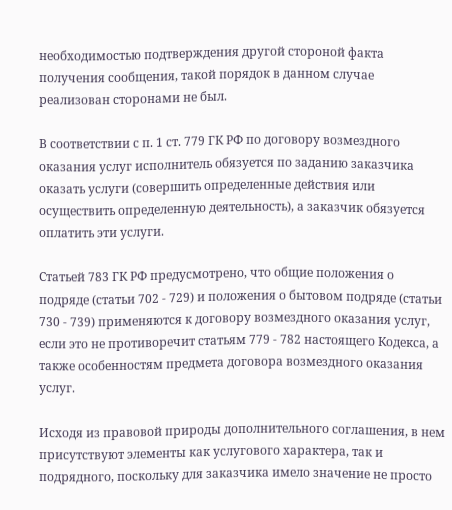необходимостью подтверждения другой стороной факта получения сообщения, такой порядок в данном случае реализован сторонами не был.

В соответствии с п. 1 ст. 779 ГК РФ по договору возмездного оказания услуг исполнитель обязуется по заданию заказчика оказать услуги (совершить определенные действия или осуществить определенную деятельность), а заказчик обязуется оплатить эти услуги.

Статьей 783 ГК РФ предусмотрено, что общие положения о подряде (статьи 702 - 729) и положения о бытовом подряде (статьи 730 - 739) применяются к договору возмездного оказания услуг, если это не противоречит статьям 779 - 782 настоящего Кодекса, а также особенностям предмета договора возмездного оказания услуг.

Исходя из правовой природы дополнительного соглашения, в нем присутствуют элементы как услугового характера, так и подрядного, поскольку для заказчика имело значение не просто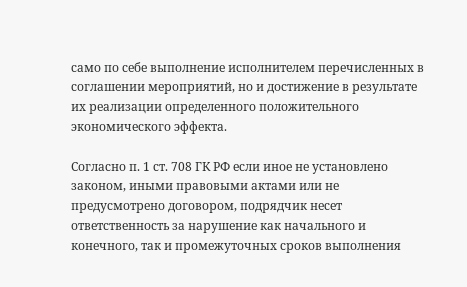само по себе выполнение исполнителем перечисленных в соглашении мероприятий, но и достижение в результате их реализации определенного положительного экономического эффекта.

Согласно п. 1 ст. 708 ГК РФ если иное не установлено законом, иными правовыми актами или не предусмотрено договором, подрядчик несет ответственность за нарушение как начального и конечного, так и промежуточных сроков выполнения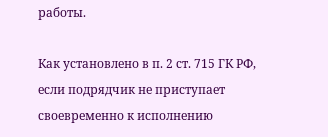работы.

Как установлено в п. 2 ст. 715 ГК РФ, если подрядчик не приступает своевременно к исполнению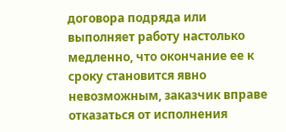договора подряда или выполняет работу настолько медленно, что окончание ее к сроку становится явно невозможным, заказчик вправе отказаться от исполнения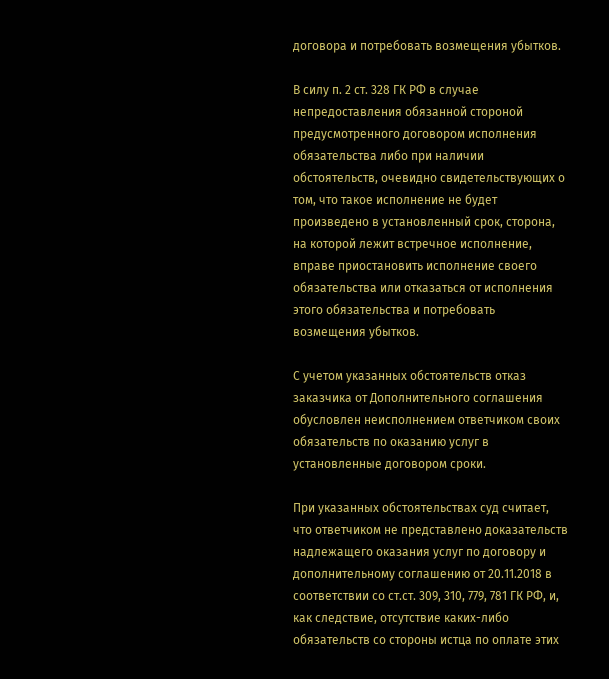договора и потребовать возмещения убытков.

В силу п. 2 ст. 328 ГК РФ в случае непредоставления обязанной стороной предусмотренного договором исполнения обязательства либо при наличии обстоятельств, очевидно свидетельствующих о том, что такое исполнение не будет произведено в установленный срок, сторона, на которой лежит встречное исполнение, вправе приостановить исполнение своего обязательства или отказаться от исполнения этого обязательства и потребовать возмещения убытков.

С учетом указанных обстоятельств отказ заказчика от Дополнительного соглашения обусловлен неисполнением ответчиком своих обязательств по оказанию услуг в установленные договором сроки.

При указанных обстоятельствах суд считает, что ответчиком не представлено доказательств надлежащего оказания услуг по договору и дополнительному соглашению от 20.11.2018 в соответствии со ст.ст. 309, 310, 779, 781 ГК РФ, и, как следствие, отсутствие каких-либо обязательств со стороны истца по оплате этих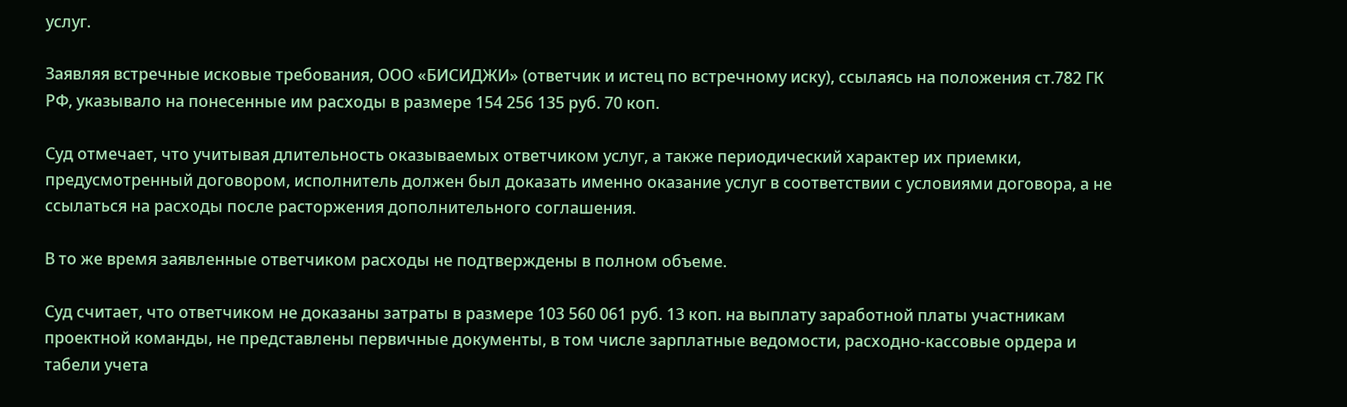услуг.

Заявляя встречные исковые требования, ООО «БИСИДЖИ» (ответчик и истец по встречному иску), ссылаясь на положения ст.782 ГК РФ, указывало на понесенные им расходы в размере 154 256 135 руб. 70 коп.

Суд отмечает, что учитывая длительность оказываемых ответчиком услуг, а также периодический характер их приемки, предусмотренный договором, исполнитель должен был доказать именно оказание услуг в соответствии с условиями договора, а не ссылаться на расходы после расторжения дополнительного соглашения.

В то же время заявленные ответчиком расходы не подтверждены в полном объеме.

Суд считает, что ответчиком не доказаны затраты в размере 103 560 061 руб. 13 коп. на выплату заработной платы участникам проектной команды, не представлены первичные документы, в том числе зарплатные ведомости, расходно-кассовые ордера и табели учета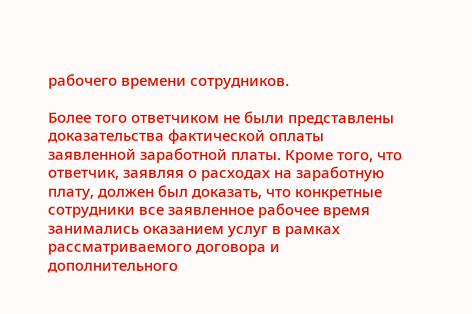рабочего времени сотрудников.

Более того ответчиком не были представлены доказательства фактической оплаты заявленной заработной платы. Кроме того, что ответчик, заявляя о расходах на заработную плату, должен был доказать, что конкретные сотрудники все заявленное рабочее время занимались оказанием услуг в рамках рассматриваемого договора и дополнительного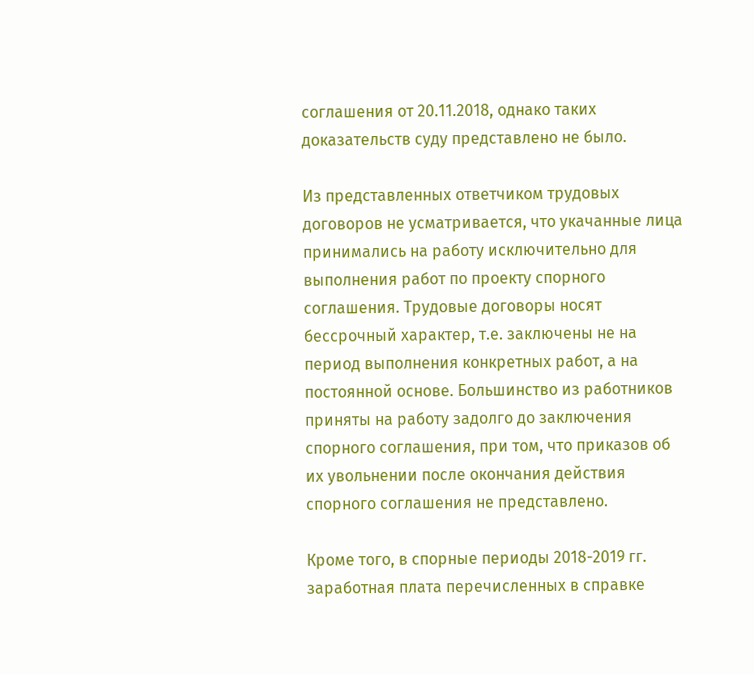соглашения от 20.11.2018, однако таких доказательств суду представлено не было.

Из представленных ответчиком трудовых договоров не усматривается, что укачанные лица принимались на работу исключительно для выполнения работ по проекту спорного соглашения. Трудовые договоры носят бессрочный характер, т.е. заключены не на период выполнения конкретных работ, а на постоянной основе. Большинство из работников приняты на работу задолго до заключения спорного соглашения, при том, что приказов об их увольнении после окончания действия спорного соглашения не представлено.

Кроме того, в спорные периоды 2018-2019 гг. заработная плата перечисленных в справке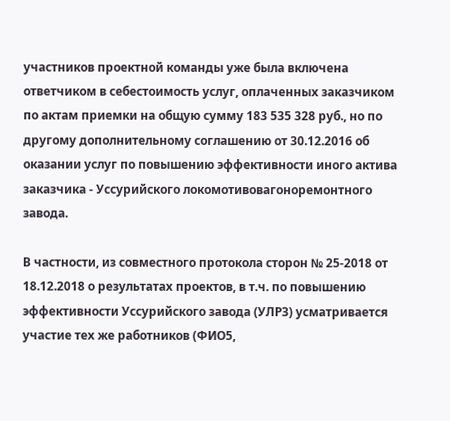участников проектной команды уже была включена ответчиком в себестоимость услуг, оплаченных заказчиком по актам приемки на общую сумму 183 535 328 руб., но по другому дополнительному соглашению от 30.12.2016 об оказании услуг по повышению эффективности иного актива заказчика - Уссурийского локомотивовагоноремонтного завода.

В частности, из совместного протокола сторон № 25-2018 от 18.12.2018 о результатах проектов, в т.ч. по повышению эффективности Уссурийского завода (УЛРЗ) усматривается участие тех же работников (ФИО5,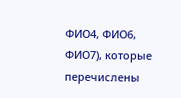ФИО4, ФИО6, ФИО7), которые перечислены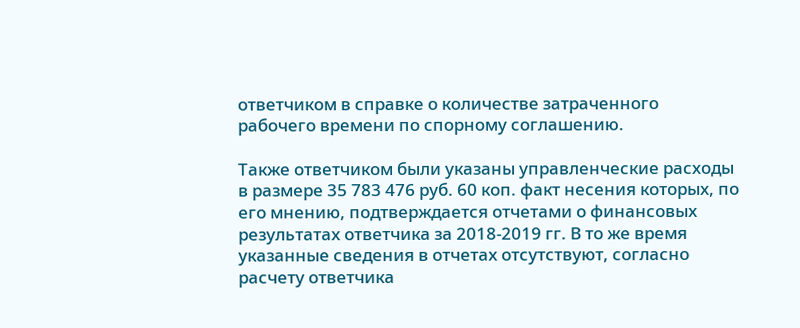ответчиком в справке о количестве затраченного рабочего времени по спорному соглашению.

Также ответчиком были указаны управленческие расходы в размере 35 783 476 руб. 60 коп. факт несения которых, по его мнению, подтверждается отчетами о финансовых результатах ответчика за 2018-2019 гг. В то же время указанные сведения в отчетах отсутствуют, согласно расчету ответчика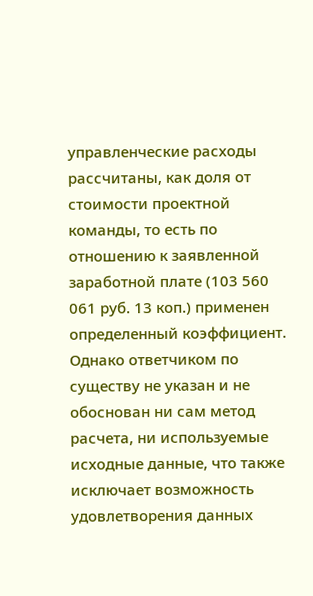управленческие расходы рассчитаны, как доля от стоимости проектной команды, то есть по отношению к заявленной заработной плате (103 560 061 руб. 13 коп.) применен определенный коэффициент. Однако ответчиком по существу не указан и не обоснован ни сам метод расчета, ни используемые исходные данные, что также исключает возможность удовлетворения данных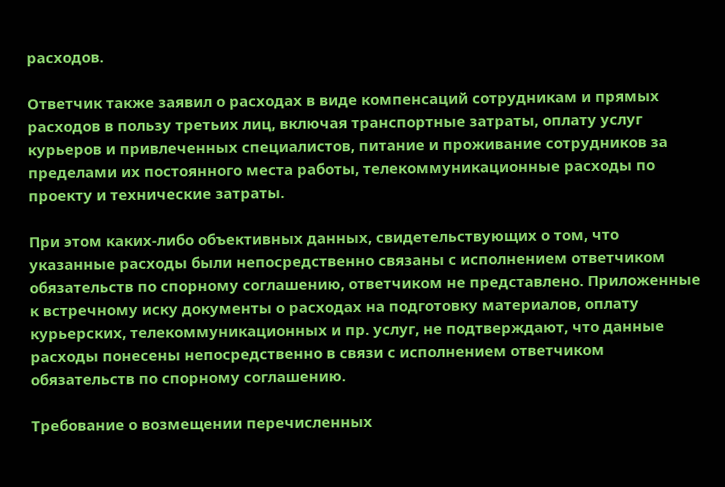расходов.

Ответчик также заявил о расходах в виде компенсаций сотрудникам и прямых расходов в пользу третьих лиц, включая транспортные затраты, оплату услуг курьеров и привлеченных специалистов, питание и проживание сотрудников за пределами их постоянного места работы, телекоммуникационные расходы по проекту и технические затраты.

При этом каких-либо объективных данных, свидетельствующих о том, что указанные расходы были непосредственно связаны с исполнением ответчиком обязательств по спорному соглашению, ответчиком не представлено. Приложенные к встречному иску документы о расходах на подготовку материалов, оплату курьерских, телекоммуникационных и пр. услуг, не подтверждают, что данные расходы понесены непосредственно в связи с исполнением ответчиком обязательств по спорному соглашению.

Требование о возмещении перечисленных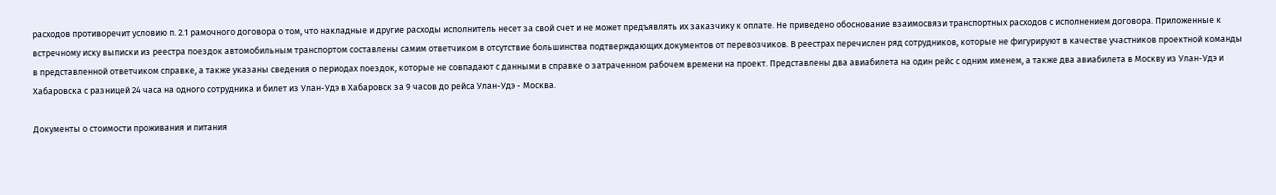расходов противоречит условию п. 2.1 рамочного договора о том, что накладные и другие расходы исполнитель несет за свой счет и не может предъявлять их заказчику к оплате. Не приведено обоснование взаимосвязи транспортных расходов с исполнением договора. Приложенные к встречному иску выписки из реестра поездок автомобильным транспортом составлены самим ответчиком в отсутствие большинства подтверждающих документов от перевозчиков. В реестрах перечислен ряд сотрудников, которые не фигурируют в качестве участников проектной команды в представленной ответчиком справке, а также указаны сведения о периодах поездок, которые не совпадают с данными в справке о затраченном рабочем времени на проект. Представлены два авиабилета на один рейс с одним именем, а также два авиабилета в Москву из Улан-Удэ и Хабаровска с разницей 24 часа на одного сотрудника и билет из Улан-Удэ в Хабаровск за 9 часов до рейса Улан-Удэ - Москва.

Документы о стоимости проживания и питания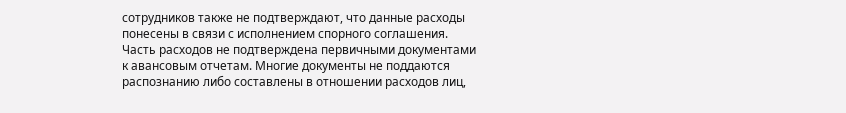сотрудников также не подтверждают, что данные расходы понесены в связи с исполнением спорного соглашения. Часть расходов не подтверждена первичными документами к авансовым отчетам. Многие документы не поддаются распознанию либо составлены в отношении расходов лиц,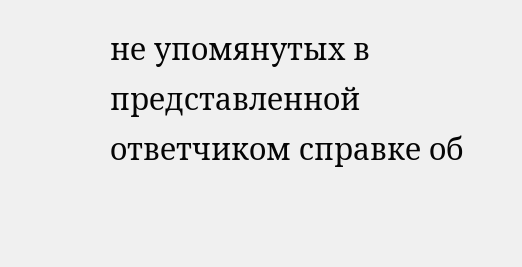не упомянутых в представленной ответчиком справке об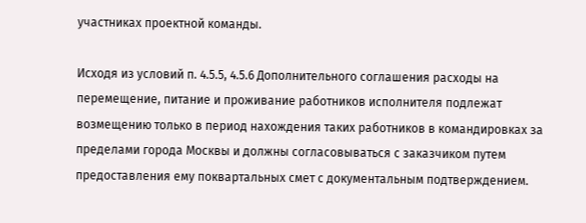участниках проектной команды.

Исходя из условий п. 4.5.5, 4.5.6 Дополнительного соглашения расходы на перемещение, питание и проживание работников исполнителя подлежат возмещению только в период нахождения таких работников в командировках за пределами города Москвы и должны согласовываться с заказчиком путем предоставления ему поквартальных смет с документальным подтверждением.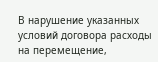В нарушение указанных условий договора расходы на перемещение,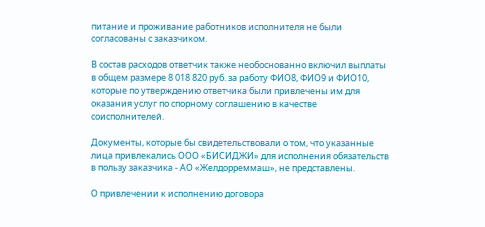питание и проживание работников исполнителя не были согласованы с заказчиком.

В состав расходов ответчик также необоснованно включил выплаты в общем размере 8 018 820 руб. за работу ФИО8, ФИО9 и ФИО10, которые по утверждению ответчика были привлечены им для оказания услуг по спорному соглашению в качестве соисполнителей.

Документы, которые бы свидетельствовали о том, что указанные лица привлекались ООО «БИСИДЖИ» для исполнения обязательств в пользу заказчика - АО «Желдорреммаш», не представлены.

О привлечении к исполнению договора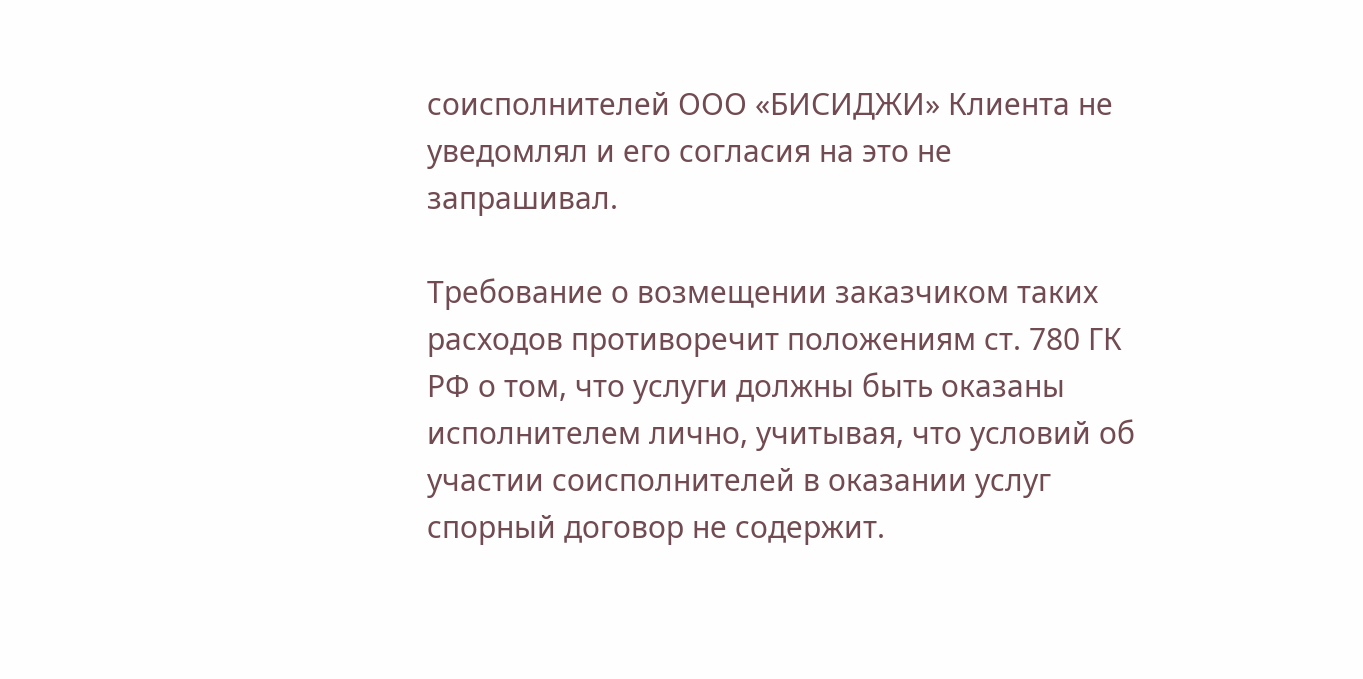соисполнителей ООО «БИСИДЖИ» Клиента не уведомлял и его согласия на это не запрашивал.

Требование о возмещении заказчиком таких расходов противоречит положениям ст. 780 ГК РФ о том, что услуги должны быть оказаны исполнителем лично, учитывая, что условий об участии соисполнителей в оказании услуг спорный договор не содержит.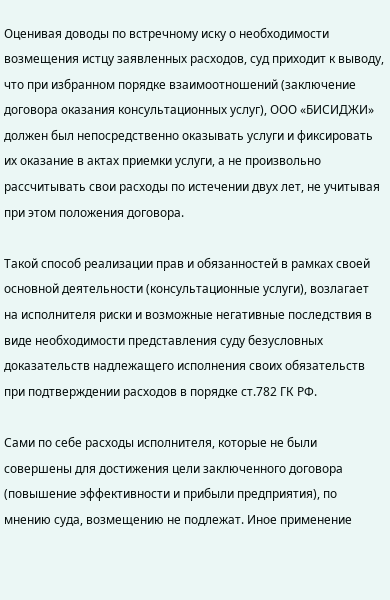Оценивая доводы по встречному иску о необходимости возмещения истцу заявленных расходов, суд приходит к выводу, что при избранном порядке взаимоотношений (заключение договора оказания консультационных услуг), ООО «БИСИДЖИ» должен был непосредственно оказывать услуги и фиксировать их оказание в актах приемки услуги, а не произвольно рассчитывать свои расходы по истечении двух лет, не учитывая при этом положения договора.

Такой способ реализации прав и обязанностей в рамках своей основной деятельности (консультационные услуги), возлагает на исполнителя риски и возможные негативные последствия в виде необходимости представления суду безусловных доказательств надлежащего исполнения своих обязательств при подтверждении расходов в порядке ст.782 ГК РФ.

Сами по себе расходы исполнителя, которые не были совершены для достижения цели заключенного договора (повышение эффективности и прибыли предприятия), по мнению суда, возмещению не подлежат. Иное применение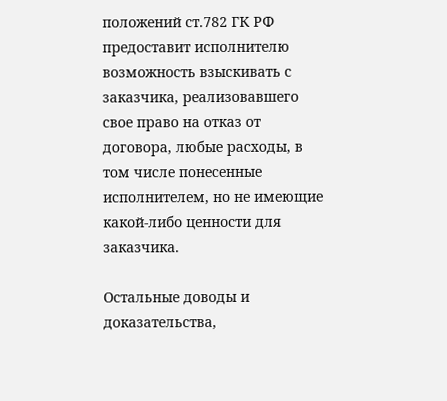положений ст.782 ГК РФ предоставит исполнителю возможность взыскивать с заказчика, реализовавшего свое право на отказ от договора, любые расходы, в том числе понесенные исполнителем, но не имеющие какой-либо ценности для заказчика.

Остальные доводы и доказательства,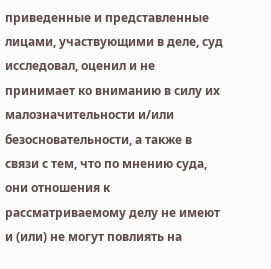приведенные и представленные лицами, участвующими в деле, суд исследовал, оценил и не принимает ко вниманию в силу их малозначительности и/или безосновательности, а также в связи с тем, что по мнению суда, они отношения к рассматриваемому делу не имеют и (или) не могут повлиять на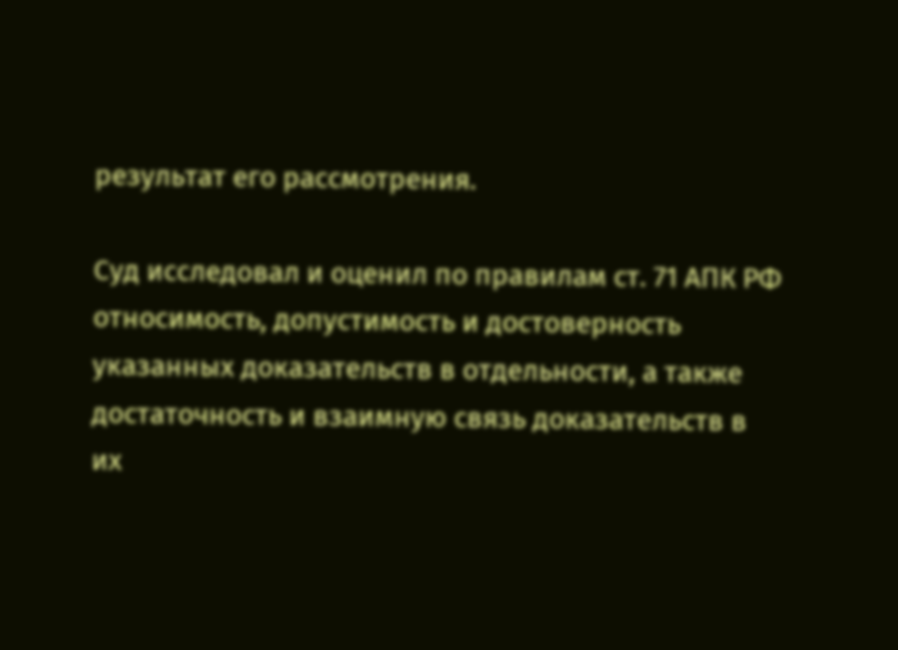результат его рассмотрения.

Суд исследовал и оценил по правилам ст. 71 АПК РФ относимость, допустимость и достоверность указанных доказательств в отдельности, а также достаточность и взаимную связь доказательств в их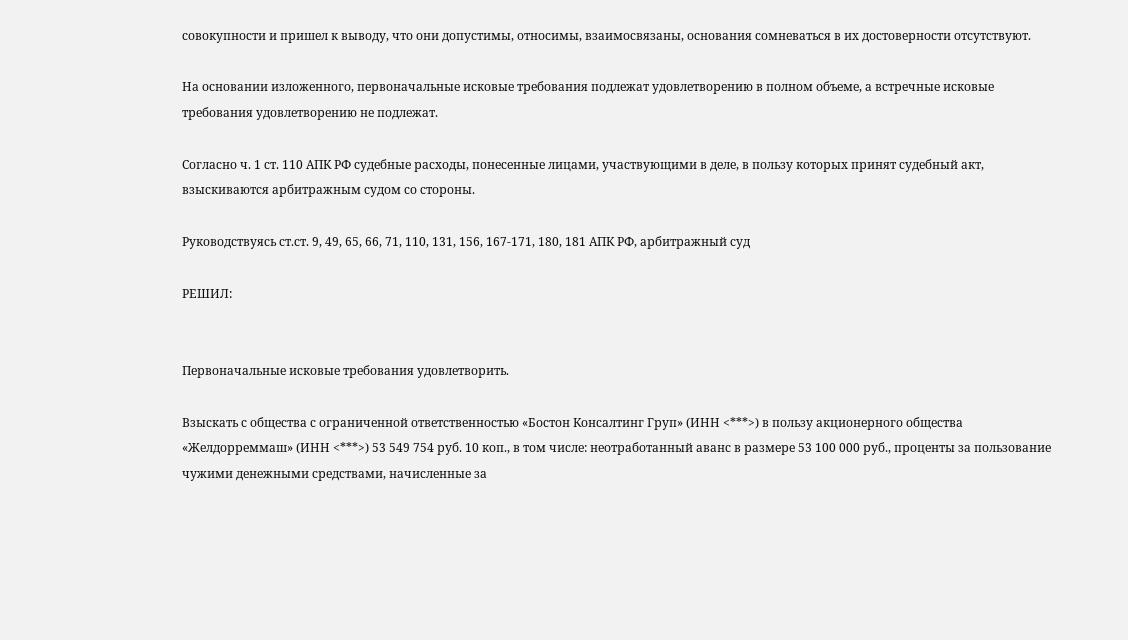совокупности и пришел к выводу, что они допустимы, относимы, взаимосвязаны, основания сомневаться в их достоверности отсутствуют.

На основании изложенного, первоначальные исковые требования подлежат удовлетворению в полном объеме, а встречные исковые требования удовлетворению не подлежат.

Согласно ч. 1 ст. 110 АПК РФ судебные расходы, понесенные лицами, участвующими в деле, в пользу которых принят судебный акт, взыскиваются арбитражным судом со стороны.

Руководствуясь ст.ст. 9, 49, 65, 66, 71, 110, 131, 156, 167-171, 180, 181 АПК РФ, арбитражный суд

РЕШИЛ:


Первоначальные исковые требования удовлетворить.

Взыскать с общества с ограниченной ответственностью «Бостон Консалтинг Груп» (ИНН <***>) в пользу акционерного общества «Желдорреммаш» (ИНН <***>) 53 549 754 руб. 10 коп., в том числе: неотработанный аванс в размере 53 100 000 руб., проценты за пользование чужими денежными средствами, начисленные за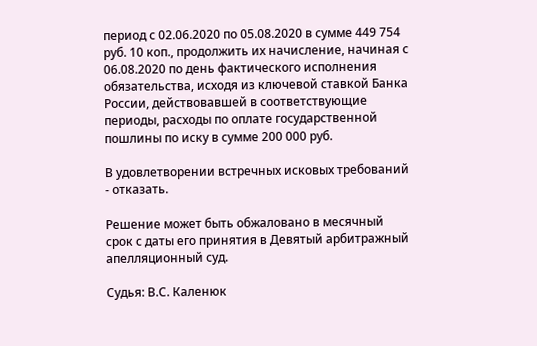период с 02.06.2020 по 05.08.2020 в сумме 449 754 руб. 10 коп., продолжить их начисление, начиная с 06.08.2020 по день фактического исполнения обязательства, исходя из ключевой ставкой Банка России, действовавшей в соответствующие периоды, расходы по оплате государственной пошлины по иску в сумме 200 000 руб.

В удовлетворении встречных исковых требований - отказать.

Решение может быть обжаловано в месячный срок с даты его принятия в Девятый арбитражный апелляционный суд.

Судья: В.С. Каленюк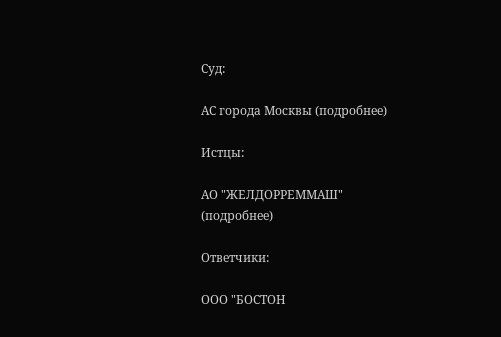Суд:

АС города Москвы (подробнее)

Истцы:

АО "ЖЕЛДОРРЕММАШ" (подробнее)

Ответчики:

ООО "БОСТОН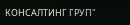КОНСАЛТИНГ ГРУП"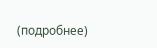(подробнее)